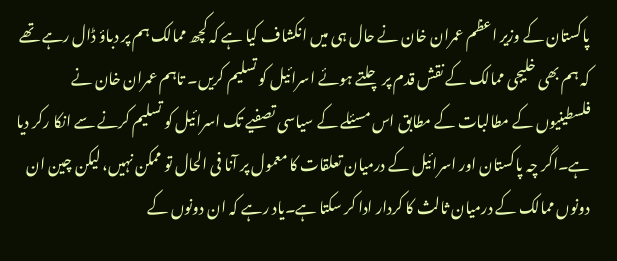پاکستان کے وزیر اعظم عمران خان نے حال ہی میں انکشاف کیا ہے کہ کچھ ممالک ہم پر دباؤ ڈال رہے تھے کہ ہم بھی خلیجی ممالک کے نقش قدم پر چلتے ہوئے اسرائیل کو تسلیم کریں۔ تاہم عمران خان نے فلسطینیوں کے مطالبات کے مطابق اس مسئلے کے سیاسی تصفیے تک اسرائیل کو تسلیم کرنے سے انکا رکر دیا ہے۔اگر چہ پاکستان اور اسرائیل کے درمیان تعلقات کا معمول پر آنا فی الحال تو ممکن نہیں، لیکن چین ان دونوں ممالک کے درمیان ثالث کا کردار ادا کر سکتا ہے۔یاد رہے کہ ان دونوں کے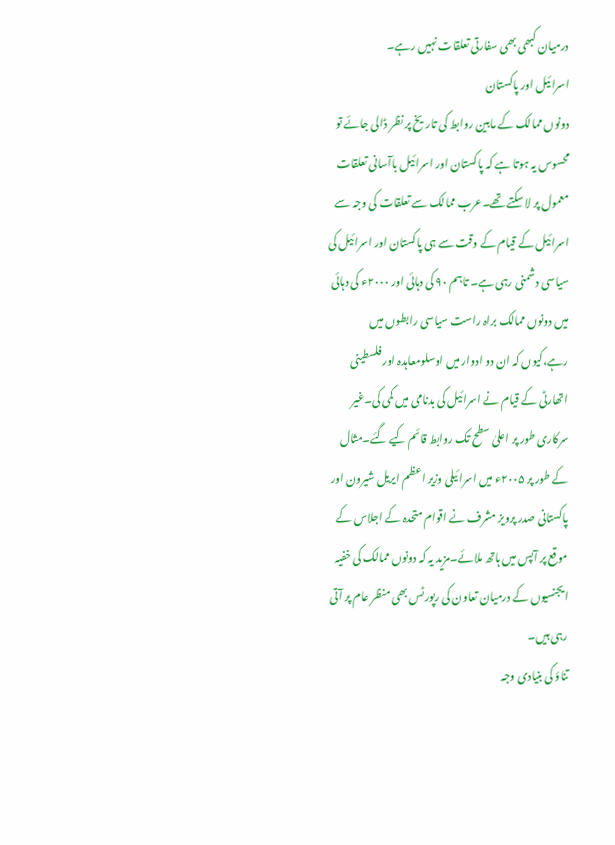درمیان کبھی بھی سفارتی تعلقات نہیں رہے۔
اسرائیل اور پاکستان
دونوں ممالک کے مابین روابط کی تاریخ پر نظر ڈالی جائے تو محسوس یہ ہوتا ہے کہ پاکستان اور اسرائیل باآسانی تعلقات معمول پر لا سکتے تھے۔عرب ممالک سے تعلقات کی وجہ سے اسرائیل کے قیام کے وقت سے ہی پاکستان اور اسرائیل کی سیاسی دشمنی رہی ہے۔ تاہم ۹۰ کی دہائی اور ۲۰۰۰ء کی دہائی میں دونوں ممالک براہ راست سیاسی رابطوں میں رہے،کیوں کہ ان دو ادوار میں اوسلومعاہدہ اور فلسطینی اتھارٹی کے قیام نے اسرائیل کی بدنامی میں کمی کی۔غیر سرکاری طور پر اعلیٰ سطح تک روابط قائم کیے گئے۔مثال کے طور پر ۲۰۰۵ء میں اسرائیلی وزیر اعظم ایریل شیرون اور پاکستانی صدر پرویز مشرف نے اقوام متحدہ کے اجلاس کے موقع پر آپس میں ہاتھ ملائے۔مزید یہ کہ دونوں ممالک کی خفیہ ایجنسیوں کے درمیان تعاون کی رپورٹس بھی منظر عام پر آتی رہی ہیں۔
تناؤ کی بنیادی وجہ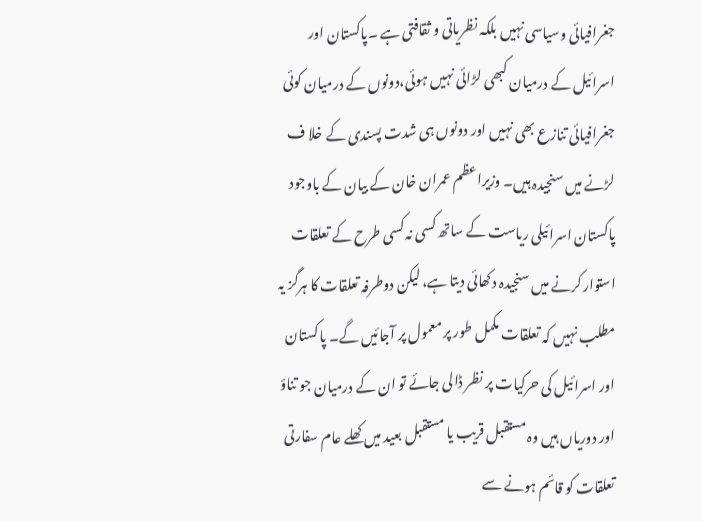جغرافیائی وسیاسی نہیں بلکہ نظریاتی و ثقافتی ہے ۔پاکستان اور اسرائیل کے درمیان کبھی لڑائی نہیں ہوئی،دونوں کے درمیان کوئی جغرافیائی تنازع بھی نہیں اور دونوں ہی شدت پسندی کے خلا ف لڑنے میں سنجیدہ ہیں۔ وزیراعظم عمران خان کے بیان کے باوجود پاکستان اسرائیلی ریاست کے ساتھ کسی نہ کسی طرح کے تعلقات استوار کرنے میں سنجیدہ دکھائی دیتا ہے، لیکن دوطرفہ تعلقات کا ہرگز یہ مطلب نہیں کہ تعلقات مکمل طور پر معمول پر آجائیں گے۔ پاکستان اور اسرائیل کی حرکیات پر نظر ڈالی جائے تو ان کے درمیان جو تناؤ اور دوریاں ہیں وہ مستقبل قریب یا مستقبل بعید میں کھلے عام سفارتی تعلقات کو قائم ہونے سے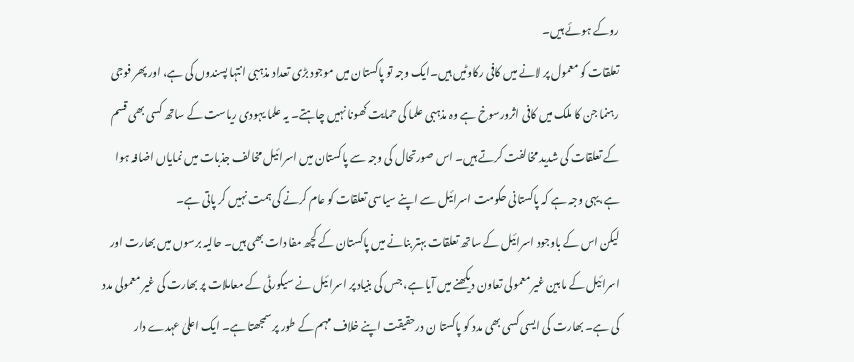روکے ہوئے ہیں۔
تعلقات کو معمول پر لانے میں کافی رکاوٹیں ہیں۔ایک وجہ تو پاکستان میں موجود بڑی تعداد مذہبی انتہا پسندوں کی ہے، اور پھر فوجی رہنما جن کا ملک میں کافی اثرورسوخ ہے وہ مذہبی علما کی حمایت کھونا نہیں چاہتے۔ یہ علما یہودی ریاست کے ساتھ کسی بھی قسم کے تعلقات کی شدید مخالفت کرتے ہیں۔ اس صورتحال کی وجہ سے پاکستان میں اسرائیل مخالف جذبات میں نمایاں اضافہ ہوا ہے،یہی وجہ ہے کہ پاکستانی حکومت اسرائیل سے اپنے سیاسی تعلقات کو عام کرنے کی ہمت نہیں کر پاتی ہے۔
لیکن اس کے باوجود اسرائیل کے ساتھ تعلقات بہتر بنانے میں پاکستان کے کچھ مفا دات بھی ہیں۔ حالیہ برسوں میں بھارت اور اسرائیل کے مابین غیر معمولی تعاون دیکھنے میں آیا ہے، جس کی بنیاد پر اسرائیل نے سیکورٹی کے معاملات پر بھارت کی غیر معمولی مدد کی ہے۔ بھارت کی ایسی کسی بھی مدد کو پاکستا ن درحقیقت اپنے خلاف مہم کے طور پر سمجھتا ہے۔ ایک اعلیٰ عہدے دار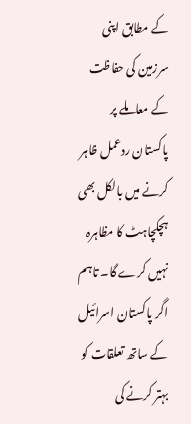کے مطابق اپنی سرزمین کی حفاظت کے معاملے پر پاکستان ردعمل ظاہر کرنے میں بالکل بھی ہچکچاہٹ کا مظاہرہ نہیں کرے گا۔ تاہم اگر پاکستان اسرائیل کے ساتھ تعلقات کو بہتر کرنے کی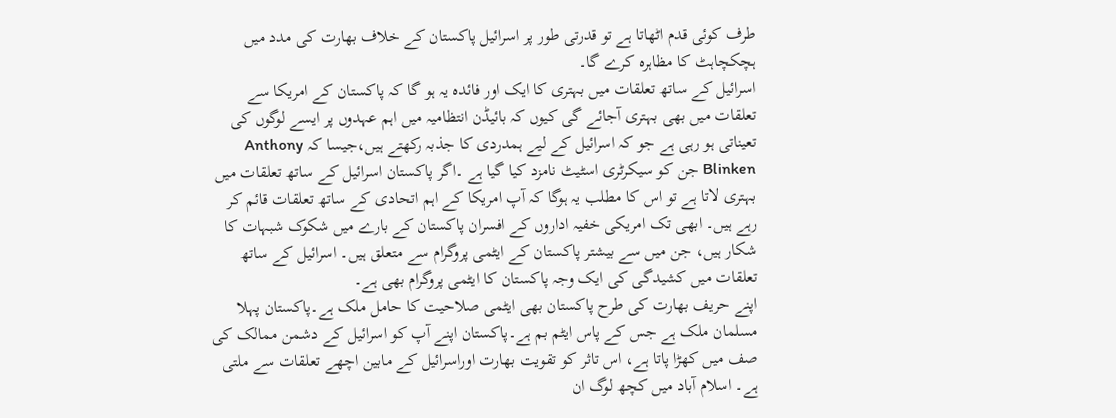طرف کوئی قدم اٹھاتا ہے تو قدرتی طور پر اسرائیل پاکستان کے خلاف بھارت کی مدد میں ہچکچاہٹ کا مظاہرہ کرے گا۔
اسرائیل کے ساتھ تعلقات میں بہتری کا ایک اور فائدہ یہ ہو گا کہ پاکستان کے امریکا سے تعلقات میں بھی بہتری آجائے گی کیوں کہ بائیڈن انتظامیہ میں اہم عہدوں پر ایسے لوگوں کی تعیناتی ہو رہی ہے جو کہ اسرائیل کے لیے ہمدردی کا جذبہ رکھتے ہیں،جیسا کہ Anthony Blinken جن کو سیکرٹری اسٹیٹ نامزد کیا گیا ہے ۔اگر پاکستان اسرائیل کے ساتھ تعلقات میں بہتری لاتا ہے تو اس کا مطلب یہ ہوگا کہ آپ امریکا کے اہم اتحادی کے ساتھ تعلقات قائم کر رہے ہیں۔ ابھی تک امریکی خفیہ اداروں کے افسران پاکستان کے بارے میں شکوک شبہات کا شکار ہیں، جن میں سے بیشتر پاکستان کے ایٹمی پروگرام سے متعلق ہیں۔ اسرائیل کے ساتھ تعلقات میں کشیدگی کی ایک وجہ پاکستان کا ایٹمی پروگرام بھی ہے۔
اپنے حریف بھارت کی طرح پاکستان بھی ایٹمی صلاحیت کا حامل ملک ہے۔پاکستان پہلا مسلمان ملک ہے جس کے پاس ایٹم بم ہے۔پاکستان اپنے آپ کو اسرائیل کے دشمن ممالک کی صف میں کھڑا پاتا ہے، اس تاثر کو تقویت بھارت اوراسرائیل کے مابین اچھے تعلقات سے ملتی ہے۔ اسلام آباد میں کچھ لوگ ان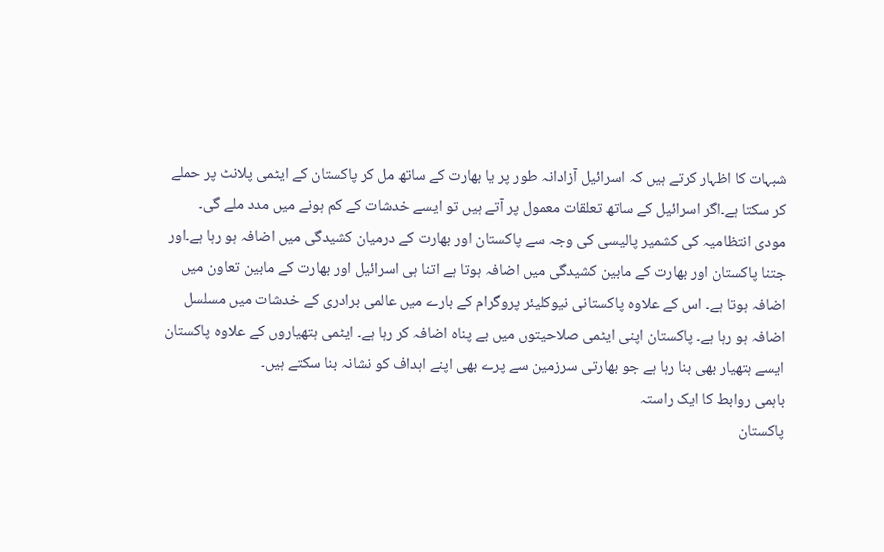شبہات کا اظہار کرتے ہیں کہ اسرائیل آزادانہ طور پر یا بھارت کے ساتھ مل کر پاکستان کے ایٹمی پلانٹ پر حملے کر سکتا ہے۔اگر اسرائیل کے ساتھ تعلقات معمول پر آتے ہیں تو ایسے خدشات کے کم ہونے میں مدد ملے گی۔
مودی انتظامیہ کی کشمیر پالیسی کی وجہ سے پاکستان اور بھارت کے درمیان کشیدگی میں اضافہ ہو رہا ہے۔اور جتنا پاکستان اور بھارت کے مابین کشیدگی میں اضافہ ہوتا ہے اتنا ہی اسرائیل اور بھارت کے مابین تعاون میں اضافہ ہوتا ہے۔ اس کے علاوہ پاکستانی نیوکلیئر پروگرام کے بارے میں عالمی برادری کے خدشات میں مسلسل اضافہ ہو رہا ہے۔ پاکستان اپنی ایٹمی صلاحیتوں میں بے پناہ اضافہ کر رہا ہے۔ ایٹمی ہتھیاروں کے علاوہ پاکستان ایسے ہتھیار بھی بنا رہا ہے جو بھارتی سرزمین سے پرے بھی اپنے اہداف کو نشانہ بنا سکتے ہیں۔
باہمی روابط کا ایک راستہ
پاکستان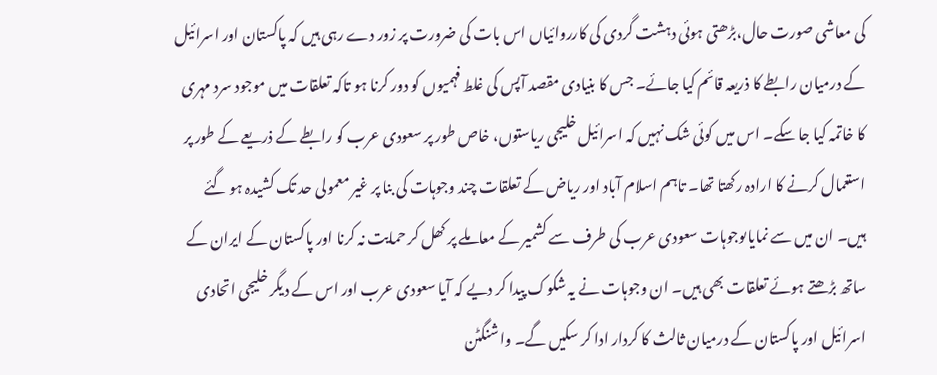کی معاشی صورت حال،بڑھتی ہوئی دہشت گردی کی کارروائیاں اس بات کی ضرورت پر زور دے رہی ہیں کہ پاکستان اور اسرائیل کے درمیان رابطے کا ذریعہ قائم کیا جائے۔ جس کا بنیادی مقصد آپس کی غلط فہمیوں کو دور کرنا ہو تاکہ تعلقات میں موجود سرد مہری کا خاتمہ کیا جا سکے۔ اس میں کوئی شک نہیں کہ اسرائیل خلیجی ریاستوں، خاص طور پر سعودی عرب کو رابطے کے ذریعے کے طور پر استعمال کرنے کا ارادہ رکھتا تھا۔ تاہم اسلام آباد اور ریاض کے تعلقات چند وجوہات کی بنا پر غیر معمولی حد تک کشیدہ ہو گئے ہیں۔ ان میں سے نمایاںوجوہات سعودی عرب کی طرف سے کشمیر کے معاملے پر کھل کر حمایت نہ کرنا اور پاکستان کے ایران کے ساتھ بڑھتے ہوئے تعلقات بھی ہیں۔ ان وجوہات نے یہ شکوک پیدا کر دیے کہ آیا سعودی عرب اور اس کے دیگر خلیجی اتحادی اسرائیل اور پاکستان کے درمیان ثالث کا کردار ادا کر سکیں گے۔ واشنگٹن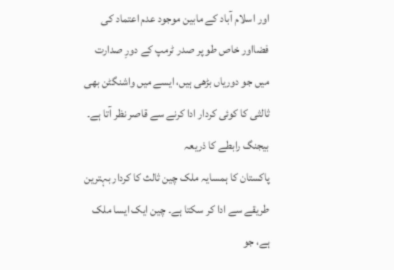اور اسلام آباد کے مابین موجود عدم اعتماد کی فضااور خاص طو پر صدر ٹرمپ کے دورِ صدارت میں جو دوریاں بڑھی ہیں، ایسے میں واشنگٹن بھی ثالثی کا کوئی کردار ادا کرنے سے قاصر نظر آتا ہے۔
بیجنگ رابطے کا ذریعہ
پاکستان کا ہمسایہ ملک چین ثالث کا کردار بہترین طریقے سے ادا کر سکتا ہے۔ چین ایک ایسا ملک ہے، جو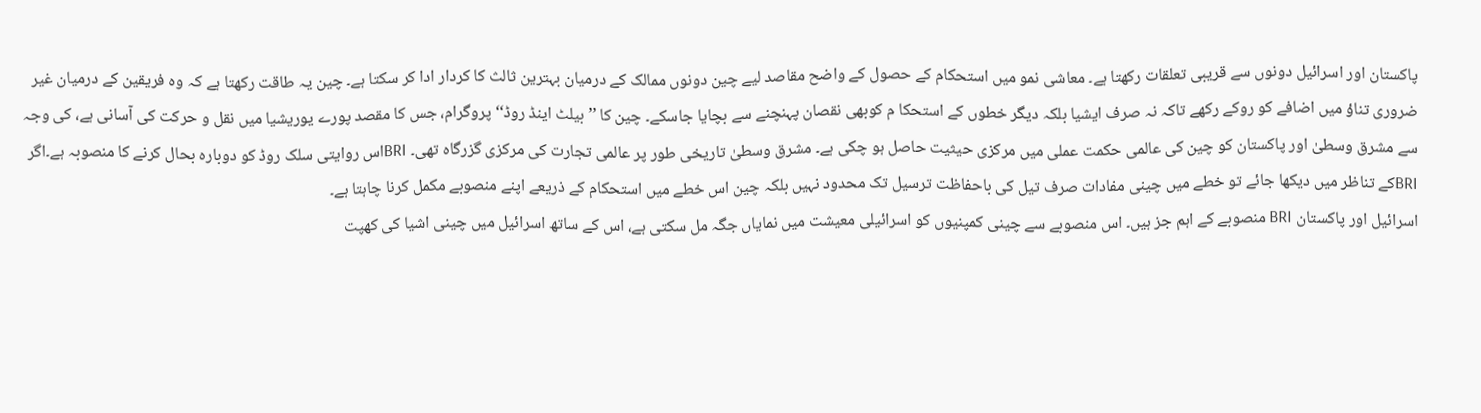پاکستان اور اسرائیل دونوں سے قریبی تعلقات رکھتا ہے۔ معاشی نمو میں استحکام کے حصول کے واضح مقاصد لیے چین دونوں ممالک کے درمیان بہترین ثالث کا کردار ادا کر سکتا ہے۔ چین یہ طاقت رکھتا ہے کہ وہ فریقین کے درمیان غیر ضروری تناؤ میں اضافے کو روکے رکھے تاکہ نہ صرف ایشیا بلکہ دیگر خطوں کے استحکا م کوبھی نقصان پہنچنے سے بچایا جاسکے۔ چین کا ’’بیلٹ اینڈ روڈ‘‘ پروگرام، جس کا مقصد پورے یوریشیا میں نقل و حرکت کی آسانی ہے، کی وجہ سے مشرق وسطیٰ اور پاکستان کو چین کی عالمی حکمت عملی میں مرکزی حیثیت حاصل ہو چکی ہے۔ مشرق وسطیٰ تاریخی طور پر عالمی تجارت کی مرکزی گزرگاہ تھی۔ BRIاس روایتی سلک روڈ کو دوبارہ بحال کرنے کا منصوبہ ہے۔اگر BRIکے تناظر میں دیکھا جائے تو خطے میں چینی مفادات صرف تیل کی باحفاظت ترسیل تک محدود نہیں بلکہ چین اس خطے میں استحکام کے ذریعے اپنے منصوبے مکمل کرنا چاہتا ہے۔
اسرائیل اور پاکستان BRI منصوبے کے اہم جز ہیں۔ اس منصوبے سے چینی کمپنیوں کو اسرائیلی معیشت میں نمایاں جگہ مل سکتی ہے، اس کے ساتھ اسرائیل میں چینی اشیا کی کھپت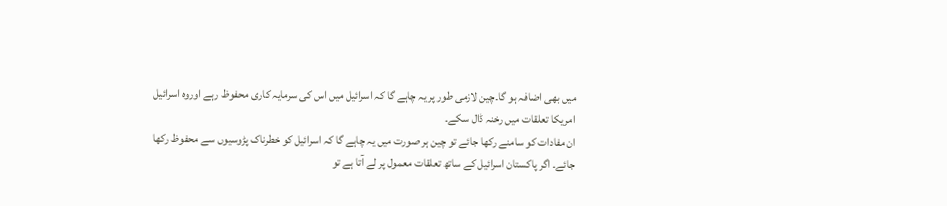میں بھی اضافہ ہو گا۔چین لازمی طور پر یہ چاہے گا کہ اسرائیل میں اس کی سرمایہ کاری محفوظ رہے اوروہ اسرائیل امریکا تعلقات میں رخنہ ڈال سکے۔
ان مفادات کو سامنے رکھا جائے تو چین ہر صورت میں یہ چاہے گا کہ اسرائیل کو خطرناک پڑوسیوں سے محفوظ رکھا جائے۔ اگر پاکستان اسرائیل کے ساتھ تعلقات معمول پر لے آتا ہے تو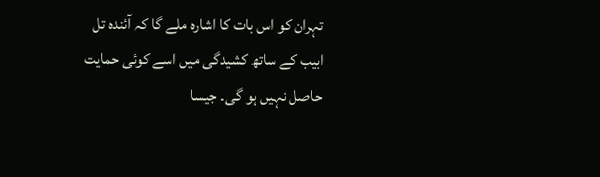تہران کو اس بات کا اشارہ ملے گا کہ آئندہ تل ابیب کے ساتھ کشیدگی میں اسے کوئی حمایت حاصل نہیں ہو گی۔ جیسا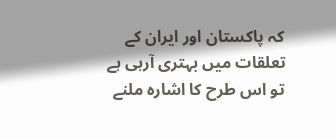کہ پاکستان اور ایران کے تعلقات میں بہتری آرہی ہے تو اس طرح کا اشارہ ملنے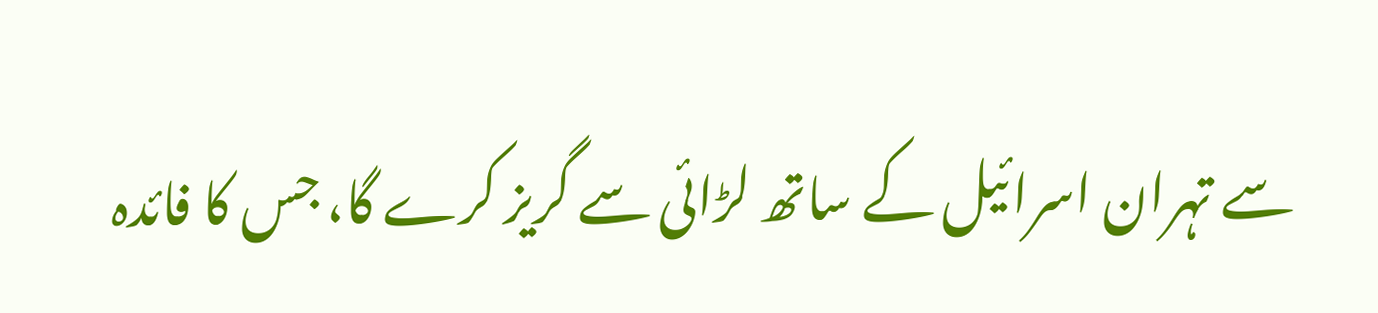سے تہران اسرائیل کے ساتھ لڑائی سے گریز کرے گا، جس کا فائدہ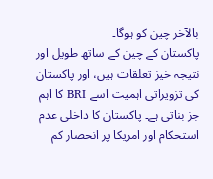بالآخر چین کو ہوگا۔
پاکستان کے چین کے ساتھ طویل اور نتیجہ خیز تعلقات ہیں، اور پاکستان کی تزویراتی اہمیت اسے BRI کا اہم جز بناتی ہے۔ پاکستان کا داخلی عدم استحکام اور امریکا پر انحصار کم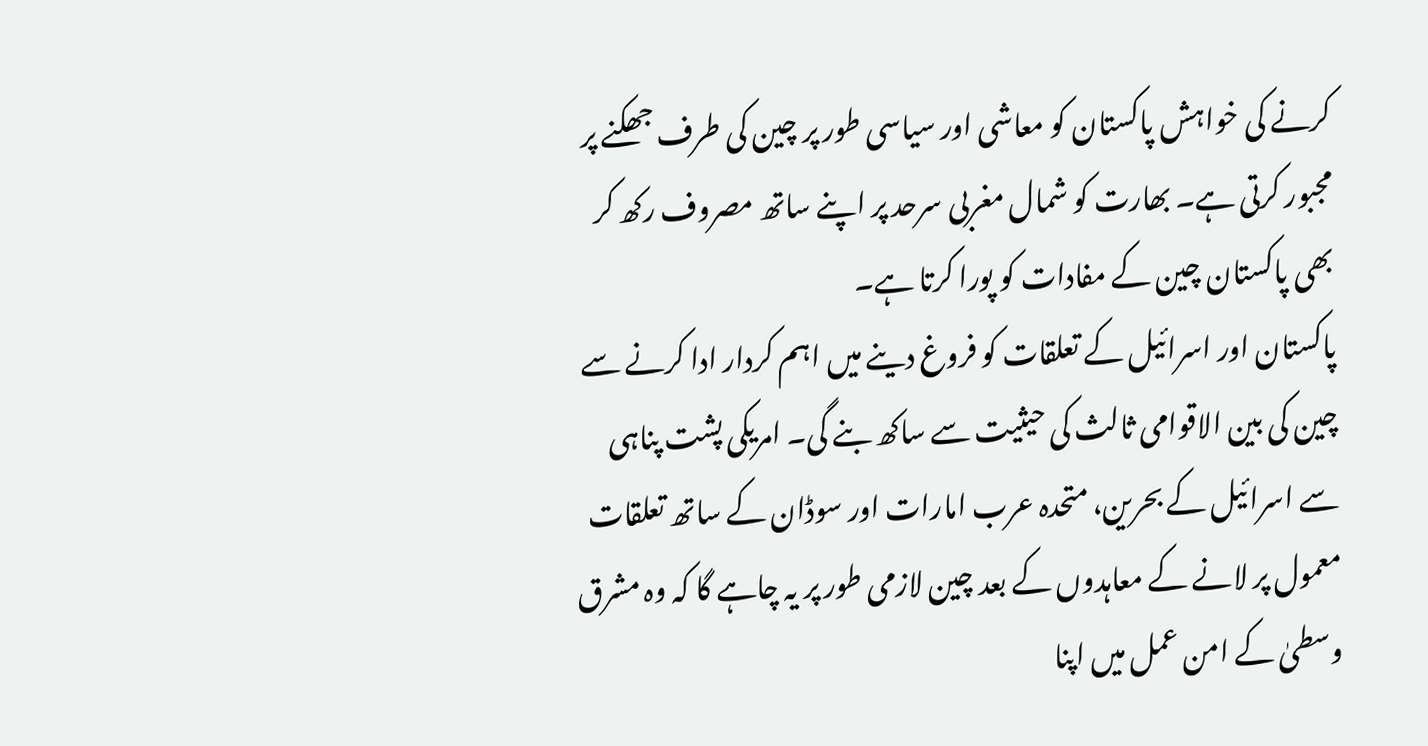کرنے کی خواہش پاکستان کو معاشی اور سیاسی طور پر چین کی طرف جھکنے پر مجبور کرتی ہے۔ بھارت کو شمال مغربی سرحد پر اپنے ساتھ مصروف رکھ کر بھی پاکستان چین کے مفادات کو پورا کرتا ہے۔
پاکستان اور اسرائیل کے تعلقات کو فروغ دینے میں اہم کردار ادا کرنے سے چین کی بین الاقوامی ثالث کی حیثیت سے ساکھ بنے گی۔ امریکی پشت پناہی سے اسرائیل کے بحرین، متحدہ عرب امارات اور سوڈان کے ساتھ تعلقات معمول پر لانے کے معاہدوں کے بعد چین لازمی طور پر یہ چاہے گا کہ وہ مشرق وسطیٰ کے امن عمل میں اپنا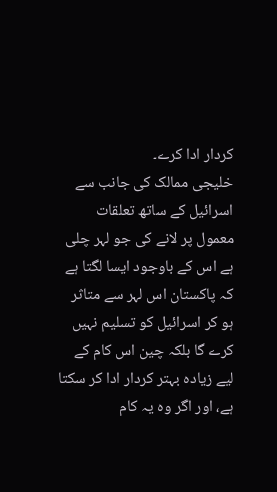کردار ادا کرے۔
خلیجی ممالک کی جانب سے اسرائیل کے ساتھ تعلقات معمول پر لانے کی جو لہر چلی ہے اس کے باوجود ایسا لگتا ہے کہ پاکستان اس لہر سے متاثر ہو کر اسرائیل کو تسلیم نہیں کرے گا بلکہ چین اس کام کے لیے زیادہ بہتر کردار ادا کر سکتا ہے، اور اگر وہ یہ کام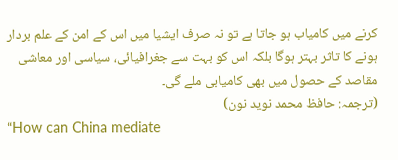کرنے میں کامیاب ہو جاتا ہے تو نہ صرف ایشیا میں اس کے امن کے علم بردار ہونے کا تاثر بہتر ہوگا بلکہ اس کو بہت سے جغرافیائی، سیاسی اور معاشی مقاصد کے حصول میں بھی کامیابی ملے گی۔
(ترجمہ: حافظ محمد نوید نون)
“How can China mediate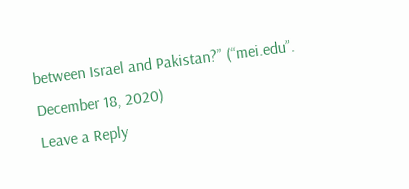between Israel and Pakistan?” (“mei.edu”. December 18, 2020)
Leave a Reply